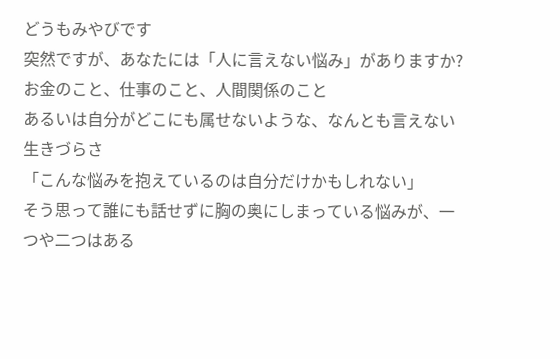どうもみやびです
突然ですが、あなたには「人に言えない悩み」がありますか?
お金のこと、仕事のこと、人間関係のこと
あるいは自分がどこにも属せないような、なんとも言えない生きづらさ
「こんな悩みを抱えているのは自分だけかもしれない」
そう思って誰にも話せずに胸の奥にしまっている悩みが、一つや二つはある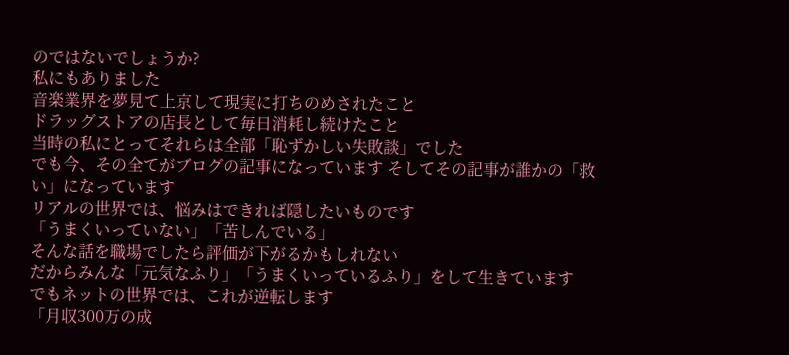のではないでしょうか?
私にもありました
音楽業界を夢見て上京して現実に打ちのめされたこと
ドラッグストアの店長として毎日消耗し続けたこと
当時の私にとってそれらは全部「恥ずかしい失敗談」でした
でも今、その全てがブログの記事になっています そしてその記事が誰かの「救い」になっています
リアルの世界では、悩みはできれば隠したいものです
「うまくいっていない」「苦しんでいる」
そんな話を職場でしたら評価が下がるかもしれない
だからみんな「元気なふり」「うまくいっているふり」をして生きています
でもネットの世界では、これが逆転します
「月収300万の成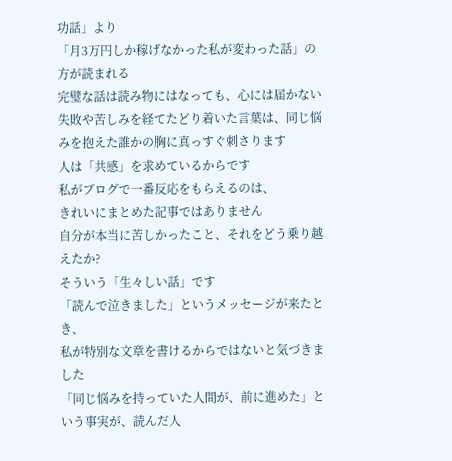功話」より
「月3万円しか稼げなかった私が変わった話」の方が読まれる
完璧な話は読み物にはなっても、心には届かない
失敗や苦しみを経てたどり着いた言葉は、同じ悩みを抱えた誰かの胸に真っすぐ刺さります
人は「共感」を求めているからです
私がブログで一番反応をもらえるのは、
きれいにまとめた記事ではありません
自分が本当に苦しかったこと、それをどう乗り越えたか?
そういう「生々しい話」です
「読んで泣きました」というメッセージが来たとき、
私が特別な文章を書けるからではないと気づきました
「同じ悩みを持っていた人間が、前に進めた」という事実が、読んだ人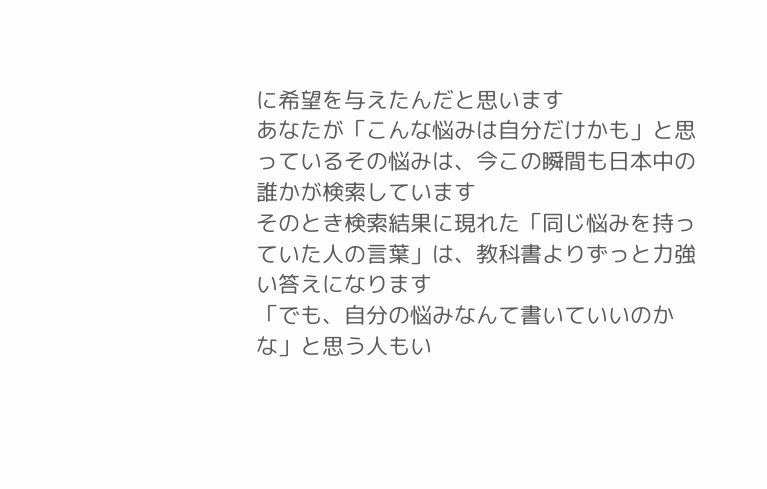に希望を与えたんだと思います
あなたが「こんな悩みは自分だけかも」と思っているその悩みは、今この瞬間も日本中の誰かが検索しています
そのとき検索結果に現れた「同じ悩みを持っていた人の言葉」は、教科書よりずっと力強い答えになります
「でも、自分の悩みなんて書いていいのかな」と思う人もい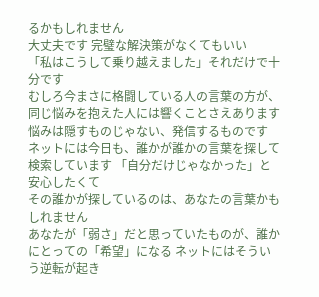るかもしれません
大丈夫です 完璧な解決策がなくてもいい
「私はこうして乗り越えました」それだけで十分です
むしろ今まさに格闘している人の言葉の方が、同じ悩みを抱えた人には響くことさえあります
悩みは隠すものじゃない、発信するものです
ネットには今日も、誰かが誰かの言葉を探して検索しています 「自分だけじゃなかった」と安心したくて
その誰かが探しているのは、あなたの言葉かもしれません
あなたが「弱さ」だと思っていたものが、誰かにとっての「希望」になる ネットにはそういう逆転が起き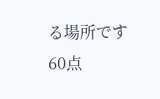る場所です
60点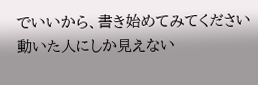でいいから、書き始めてみてください 動いた人にしか見えない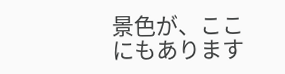景色が、ここにもあります